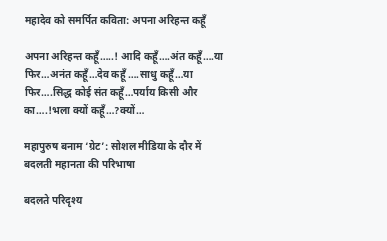महादेव को समर्पित कविता: अपना अरिहन्त कहूँ

अपना अरिहन्त कहूँ…..! आदि कहूँ….अंत कहूँ….या फिर…अनंत कहूँ…देव कहूँ ….साधु कहूँ…या फिर….सिद्ध कोई संत कहूँ…पर्याय किसी और का….!भला क्यों कहूँ…?क्यों…

महापुरुष बनाम ‘ग्रेट’: सोशल मीडिया के दौर में बदलती महानता की परिभाषा

बदलते परिदृश्य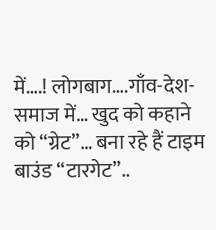में….! लोगबाग….गाँव-देश-समाज में… खुद को कहाने को “ग्रेट”… बना रहे हैं टाइम बाउंड “टारगेट”..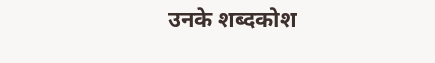उनके शब्दकोश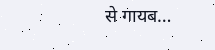से गायब…